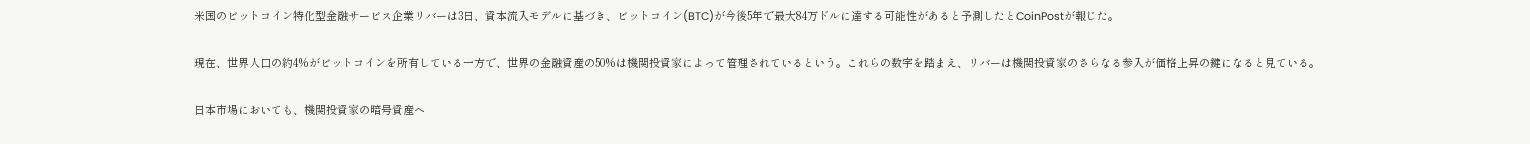米国のビットコイン特化型金融サービス企業リバーは3日、資本流入モデルに基づき、ビットコイン(BTC)が今後5年で最大84万ドルに達する可能性があると予測したとCoinPostが報じた。

現在、世界人口の約4%がビットコインを所有している一方で、世界の金融資産の50%は機関投資家によって管理されているという。これらの数字を踏まえ、リバーは機関投資家のさらなる参入が価格上昇の鍵になると見ている。

日本市場においても、機関投資家の暗号資産へ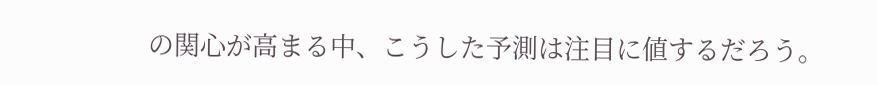の関心が高まる中、こうした予測は注目に値するだろう。